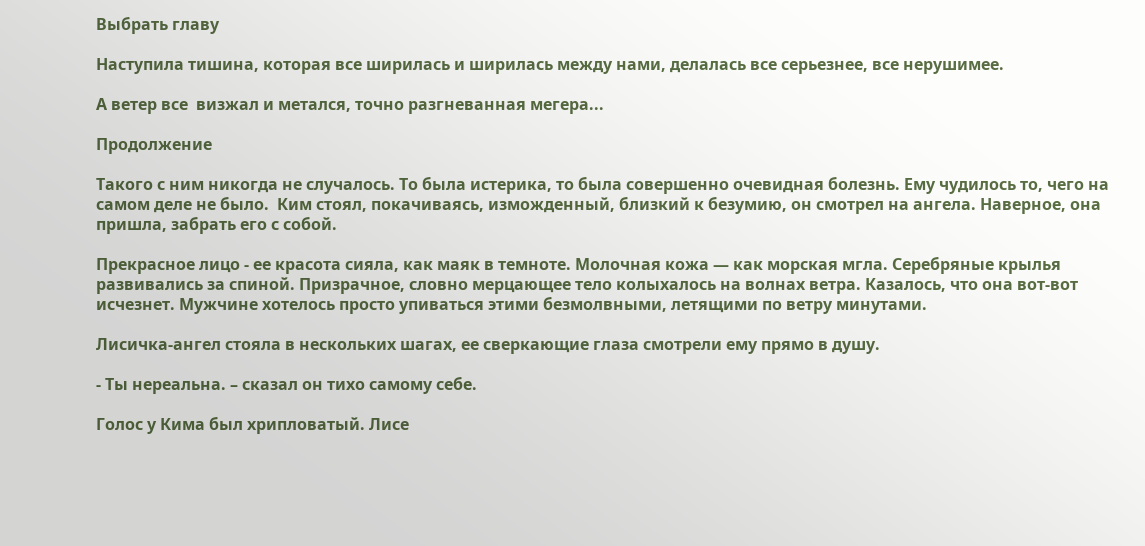Выбрать главу

Наступила тишина, которая все ширилась и ширилась между нами, делалась все серьезнее, все нерушимее.

А ветер все  визжал и метался, точно разгневанная мегера...

Продолжение

Такого с ним никогда не случалось. То была истерика, то была совершенно очевидная болезнь. Ему чудилось то, чего на самом деле не было.  Ким стоял, покачиваясь, изможденный, близкий к безумию, он смотрел на ангела. Наверное, она пришла, забрать его с собой.

Прекрасное лицо - ее красота сияла, как маяк в темноте. Молочная кожа — как морская мгла. Серебряные крылья развивались за спиной. Призрачное, словно мерцающее тело колыхалось на волнах ветра. Казалось, что она вот-вот исчезнет. Мужчине хотелось просто упиваться этими безмолвными, летящими по ветру минутами.

Лисичка-ангел стояла в нескольких шагах, ее сверкающие глаза смотрели ему прямо в душу.

- Ты нереальна. – сказал он тихо самому себе.

Голос у Кима был хрипловатый. Лисе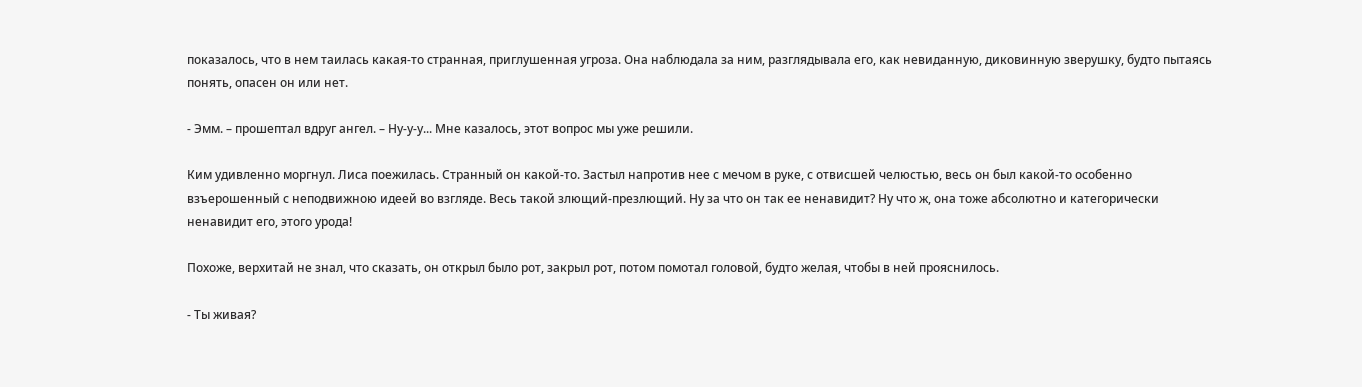показалось, что в нем таилась какая-то странная, приглушенная угроза. Она наблюдала за ним, разглядывала его, как невиданную, диковинную зверушку, будто пытаясь понять, опасен он или нет.

- Эмм. – прошептал вдруг ангел. – Ну-у-у... Мне казалось, этот вопрос мы уже решили.

Ким удивленно моргнул. Лиса поежилась. Странный он какой-то. Застыл напротив нее с мечом в руке, с отвисшей челюстью, весь он был какой-то особенно взъерошенный с неподвижною идеей во взгляде. Весь такой злющий-презлющий. Ну за что он так ее ненавидит? Ну что ж, она тоже абсолютно и категорически ненавидит его, этого урода!

Похоже, верхитай не знал, что сказать, он открыл было рот, закрыл рот, потом помотал головой, будто желая, чтобы в ней прояснилось.

- Ты живая?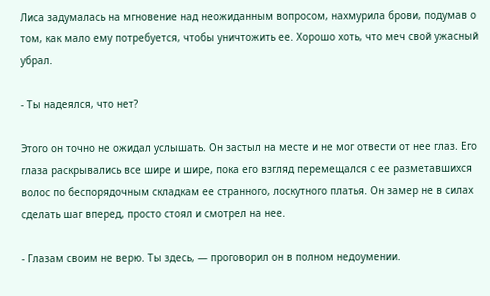Лиса задумалась на мгновение над неожиданным вопросом, нахмурила брови, подумав о том, как мало ему потребуется, чтобы уничтожить ее. Хорошо хоть, что меч свой ужасный убрал.

- Ты надеялся, что нет?

Этого он точно не ожидал услышать. Он застыл на месте и не мог отвести от нее глаз. Его глаза раскрывались все шире и шире, пока его взгляд перемещался с ее разметавшихся волос по беспорядочным складкам ее странного, лоскутного платья. Он замер не в силах сделать шаг вперед, просто стоял и смотрел на нее.

- Глазам своим не верю. Ты здесь, — проговорил он в полном недоумении.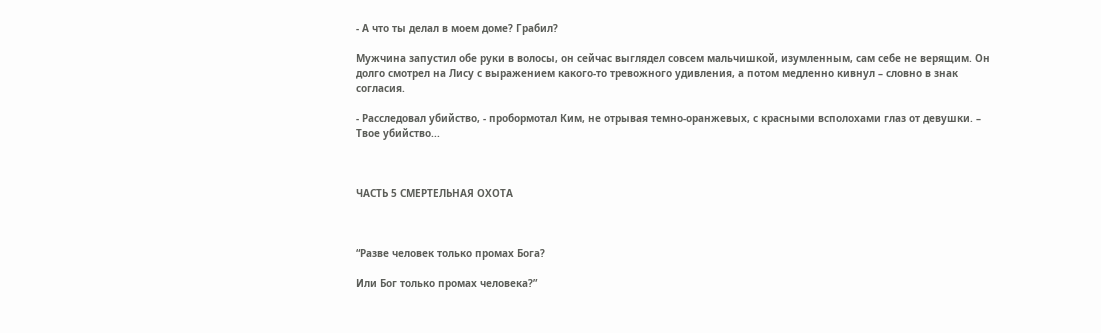- А что ты делал в моем доме? Грабил?

Мужчина запустил обе руки в волосы, он сейчас выглядел совсем мальчишкой, изумленным, сам себе не верящим. Он долго смотрел на Лису с выражением какого-то тревожного удивления, а потом медленно кивнул – словно в знак согласия.

- Расследовал убийство, - пробормотал Ким, не отрывая темно-оранжевых, с красными всполохами глаз от девушки. – Твое убийство...



ЧАСТЬ 5 СМЕРТЕЛЬНАЯ ОХОТА



“Разве человек только промах Бога?

Или Бог только промах человека?”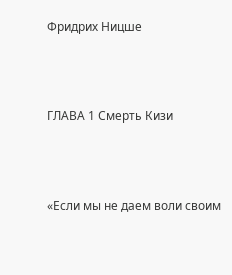Фридрих Ницше



ГЛАВА 1 Смерть Кизи



«Если мы не даем воли своим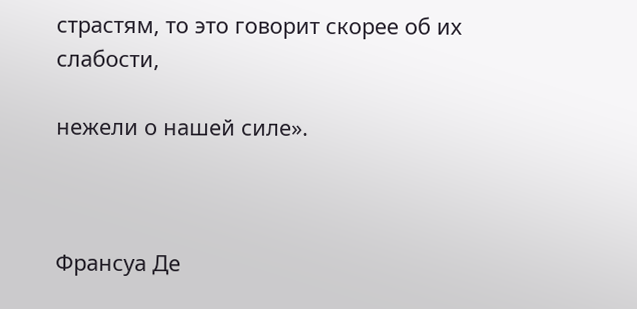страстям, то это говорит скорее об их слабости,

нежели о нашей силе».



Франсуа Де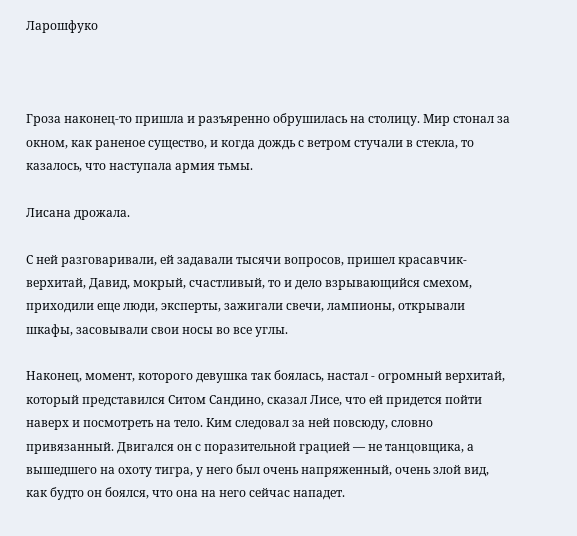Ларошфуко



Гроза наконец-то пришла и разъяренно обрушилась на столицу. Мир стонал за окном, как раненое существо, и когда дождь с ветром стучали в стекла, то казалось, что наступала армия тьмы.

Лисана дрожала.

С ней разговаривали, ей задавали тысячи вопросов, пришел красавчик-верхитай, Давид, мокрый, счастливый, то и дело взрывающийся смехом, приходили еще люди, эксперты, зажигали свечи, лампионы, открывали шкафы, засовывали свои носы во все углы.

Наконец, момент, которого девушка так боялась, настал - огромный верхитай, который представился Ситом Сандино, сказал Лисе, что ей придется пойти наверх и посмотреть на тело. Ким следовал за ней повсюду, словно привязанный. Двигался он с поразительной грацией — не танцовщика, а вышедшего на охоту тигра, у него был очень напряженный, очень злой вид, как будто он боялся, что она на него сейчас нападет.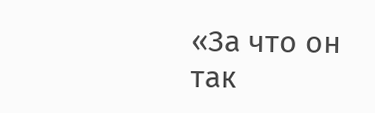«За что он так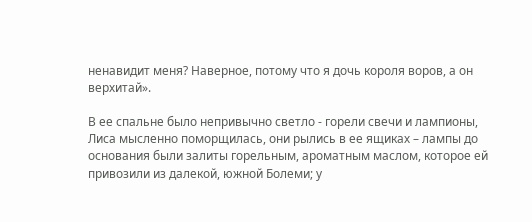ненавидит меня? Наверное, потому что я дочь короля воров, а он верхитай».

В ее спальне было непривычно светло - горели свечи и лампионы, Лиса мысленно поморщилась, они рылись в ее ящиках – лампы до основания были залиты горельным, ароматным маслом, которое ей привозили из далекой, южной Болеми; у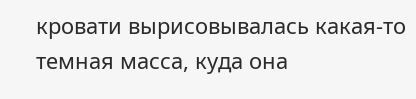кровати вырисовывалась какая-то темная масса, куда она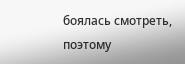боялась смотреть, поэтому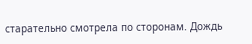старательно смотрела по сторонам. Дождь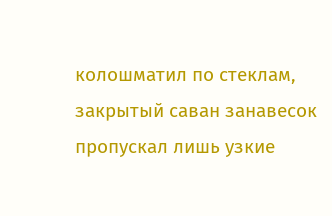колошматил по стеклам, закрытый саван занавесок пропускал лишь узкие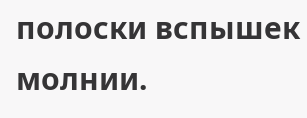полоски вспышек молнии.